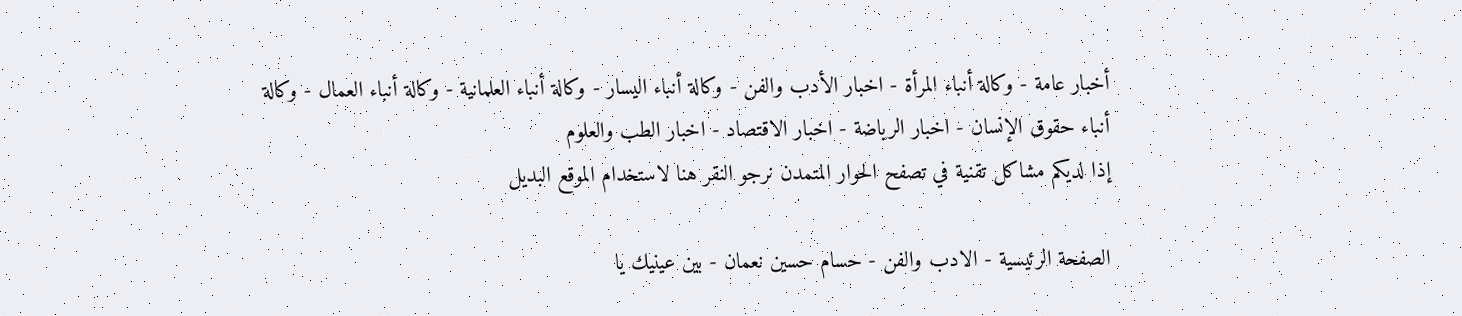أخبار عامة - وكالة أنباء المرأة - اخبار الأدب والفن - وكالة أنباء اليسار - وكالة أنباء العلمانية - وكالة أنباء العمال - وكالة أنباء حقوق الإنسان - اخبار الرياضة - اخبار الاقتصاد - اخبار الطب والعلوم
إذا لديكم مشاكل تقنية في تصفح الحوار المتمدن نرجو النقر هنا لاستخدام الموقع البديل

الصفحة الرئيسية - الادب والفن - حسام حسين نعمان - بين عينيك يا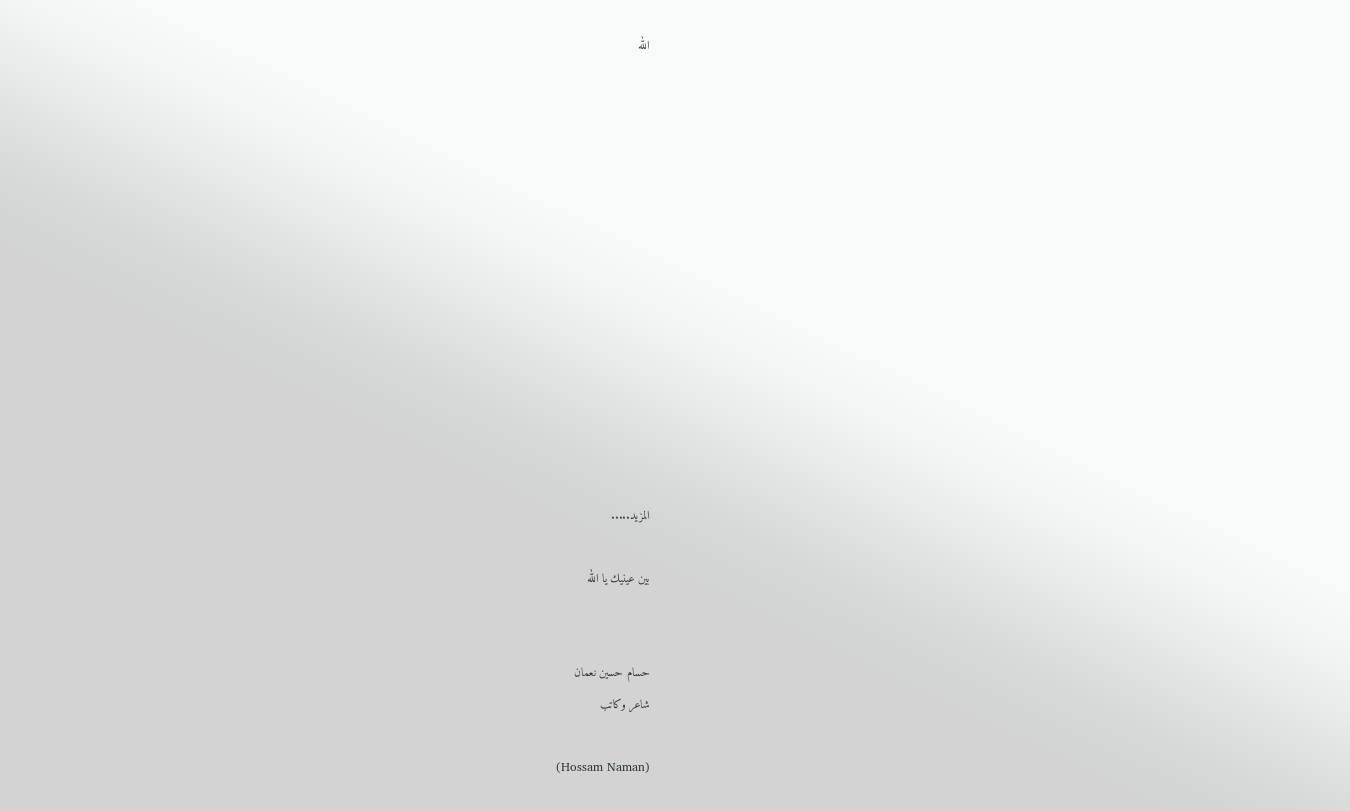الله














المزيد.....

بين عينيك يا الله


حسام حسين نعمان
شاعر وكاتب

(Hossam Naman)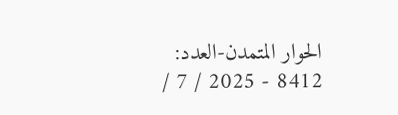الحوار المتمدن-العدد: 8412 - 2025 / 7 /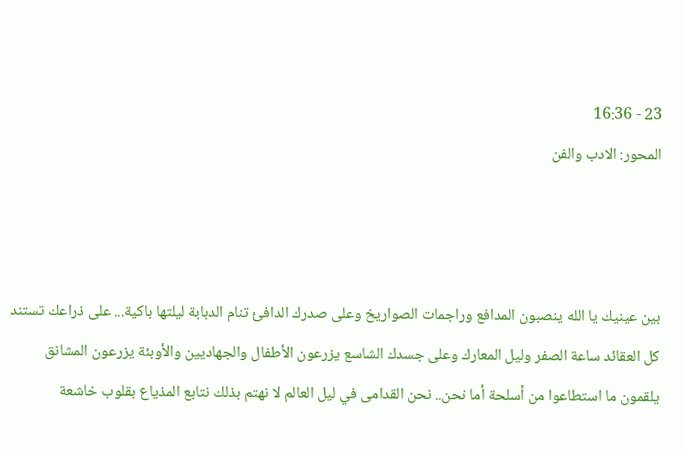23 - 16:36
المحور: الادب والفن



بين عينيك يا الله ينصبون المدافع وراجمات الصواريخ وعلى صدرك الدافئ تنام الدبابة ليلتها باكية... على ذراعك تستند كل العقائد ساعة الصفر وليل المعارك وعلى جسدك الشاسع يزرعون الأطفال والجهاديين والأوبئة يزرعون المشانق يلقمون ما استطاعوا من أسلحة أما نحن.. نحن القدامى في ليل العالم لا نهتم بذلك نتابع المذياع بقلوب خاشعة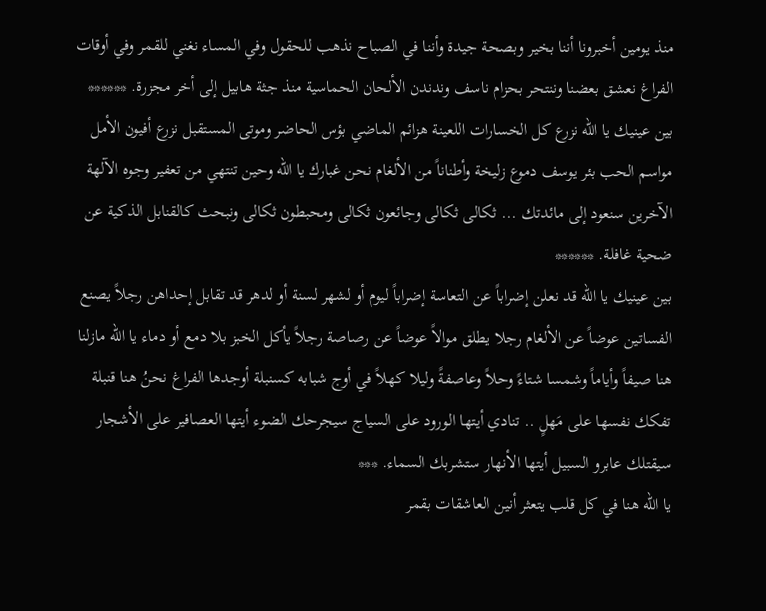منذ يومين أخبرونا أننا بخير وبصحة جيدة وأننا في الصباح نذهب للحقول وفي المساء نغني للقمر وفي أوقات الفراغ نعشق بعضنا وننتحر بحزام ناسف وندندن الألحان الحماسية منذ جثة هابيل إلى أخر مجزرة. ******
بين عينيك يا الله نزرع كل الخسارات اللعينة هزائم الماضي بؤس الحاضر وموتى المستقبل نزرع أفيون الأمل مواسم الحب بئر يوسف دموع زليخة وأطناناً من الألغام نحن غبارك يا الله وحين تنتهي من تعفير وجوه الآلهة الآخرين سنعود إلى مائدتك ... ثكالى ثكالى وجائعون ثكالى ومحبطون ثكالى ونبحث كالقنابل الذكية عن ضحية غافلة. ******
بين عينيك يا الله قد نعلن إضراباً عن التعاسة إضراباً ليوم أو لشهر لسنة أو لدهر قد تقابل إحداهن رجلاً يصنع الفساتين عوضاً عن الألغام رجلا يطلق موالاً عوضاً عن رصاصة رجلاً يأكل الخبز بلا دمع أو دماء يا الله مازلنا هنا صيفاً وأياماً وشمسا شتاءً وحلاً وعاصفةً وليلا كهلاً في أوج شبابه كسنبلة أوجدها الفراغ نحنُ هنا قنبلة تفكك نفسها على مَهلٍ .. تنادي أيتها الورود على السياج سيجرحك الضوء أيتها العصافير على الأشجار سيقتلك عابرو السبيل أيتها الأنهار ستشربك السماء. ***
يا الله هنا في كل قلب يتعثر أنين العاشقات بقمر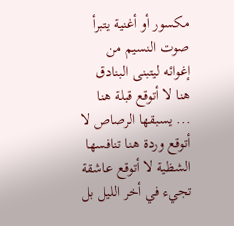مكسور أو أغنية يتبرأ صوت النسيم من إغوائه ليتبنى البنادق هنا لا أتوقع قبلة هنا ... يسبقها الرصاص لا أتوقع وردة هنا تنافسها الشظية لا أتوقع عاشقة تجيء في أخر الليل بل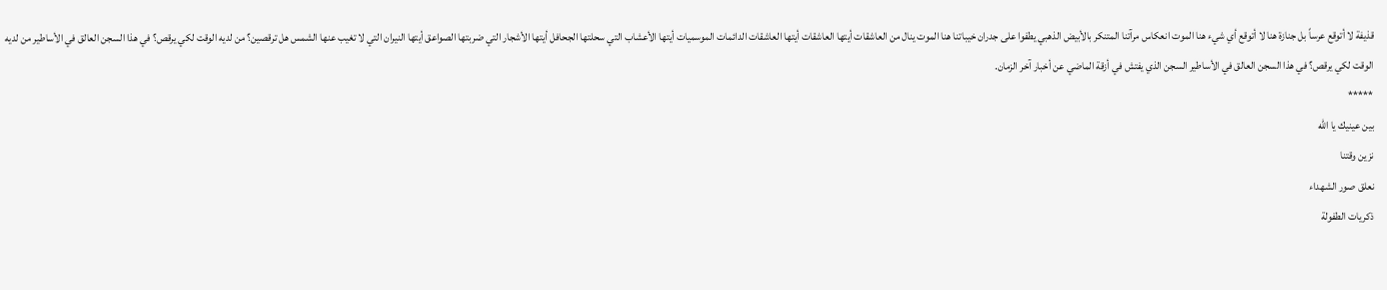قذيفة لا أتوقع عرساً بل جنازة هنا لا أتوقع أي شيء هنا الموت انعكاس مرآتنا المتنكر بالأبيض الذهبي يطفوا على جدران خيباتنا هنا الموت ينال من العاشقات أيتها العاشقات أيتها العاشقات الدائمات الموسميات أيتها الأعشاب التي سحلتها الجحافل أيتها الأشجار التي ضربتها الصواعق أيتها النيران التي لا تغيب عنها الشمس هل ترقصين؟ من لديه الوقت لكي يرقص؟ في هذا السجن العالق في الأساطير من لديه الوقت لكي يرقص؟ في هذا السجن العالق في الأساطير السجن الذي يفتش في أزقة الماضي عن أخبار آخر الزمان.
*****
بين عينيك يا الله
نزين وقتنا
نعلق صور الشهداء
ذكريات الطفولة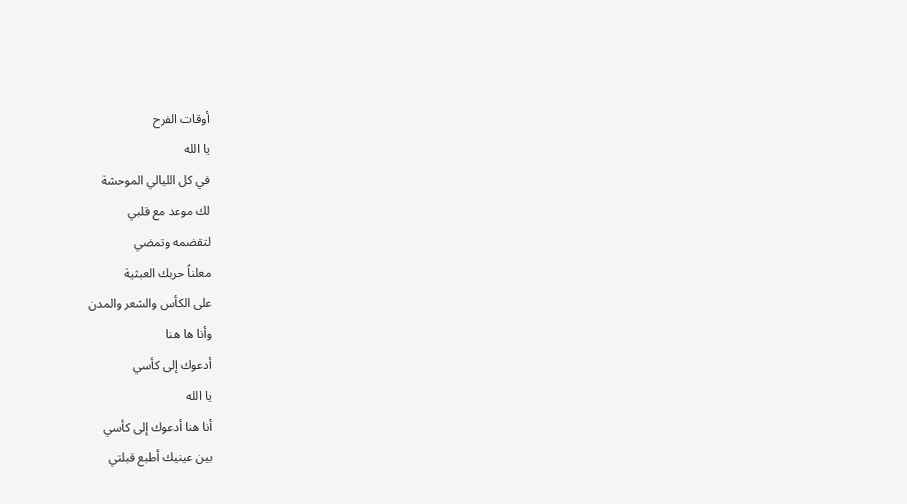أوقات الفرح
يا الله
في كل الليالي الموحشة
لك موعد مع قلبي
لتقضمه وتمضي
معلناً حربك العبثية
على الكأس والشعر والمدن
وأنا ها هنا
أدعوك إلى كأسي
يا الله
أنا هنا أدعوك إلى كأسي
بين عينيك أطبع قبلتي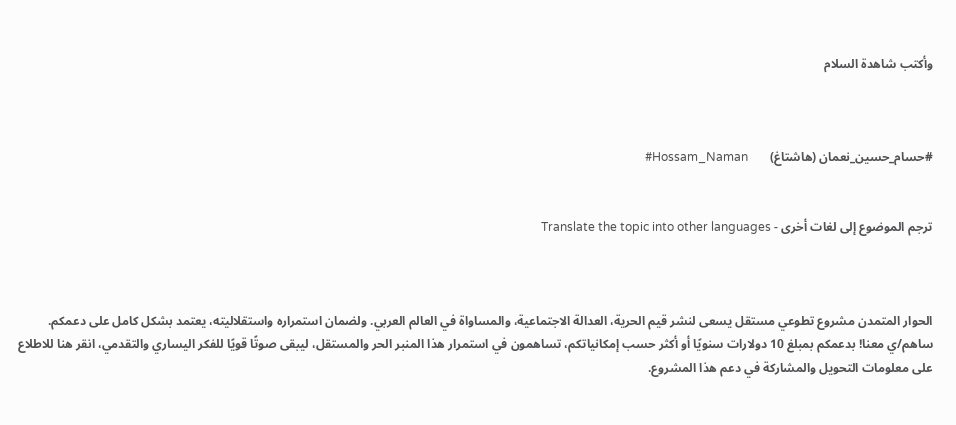وأكتب شاهدة السلام



#حسام_حسين_نعمان (هاشتاغ)       Hossam_Naman#


ترجم الموضوع إلى لغات أخرى - Translate the topic into other languages



الحوار المتمدن مشروع تطوعي مستقل يسعى لنشر قيم الحرية، العدالة الاجتماعية، والمساواة في العالم العربي. ولضمان استمراره واستقلاليته، يعتمد بشكل كامل على دعمكم. ساهم/ي معنا! بدعمكم بمبلغ 10 دولارات سنويًا أو أكثر حسب إمكانياتكم، تساهمون في استمرار هذا المنبر الحر والمستقل، ليبقى صوتًا قويًا للفكر اليساري والتقدمي، انقر هنا للاطلاع على معلومات التحويل والمشاركة في دعم هذا المشروع.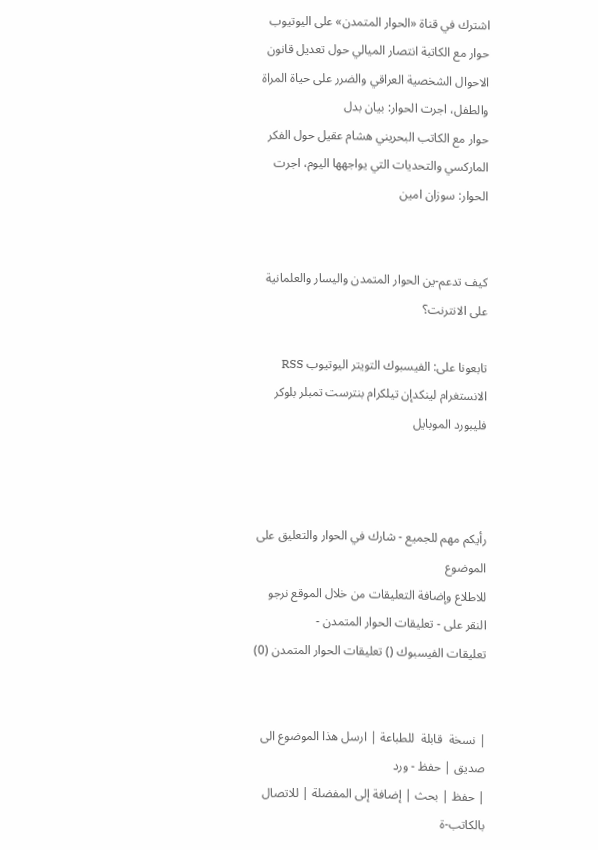اشترك في قناة «الحوار المتمدن» على اليوتيوب
حوار مع الكاتبة انتصار الميالي حول تعديل قانون الاحوال الشخصية العراقي والضرر على حياة المراة والطفل، اجرت الحوار: بيان بدل
حوار مع الكاتب البحريني هشام عقيل حول الفكر الماركسي والتحديات التي يواجهها اليوم، اجرت الحوار: سوزان امين


كيف تدعم-ين الحوار المتمدن واليسار والعلمانية على الانترنت؟

تابعونا على: الفيسبوك التويتر اليوتيوب RSS الانستغرام لينكدإن تيلكرام بنترست تمبلر بلوكر فليبورد الموبايل



رأيكم مهم للجميع - شارك في الحوار والتعليق على الموضوع
للاطلاع وإضافة التعليقات من خلال الموقع نرجو النقر على - تعليقات الحوار المتمدن -
تعليقات الفيسبوك () تعليقات الحوار المتمدن (0)


| نسخة  قابلة  للطباعة | ارسل هذا الموضوع الى صديق | حفظ - ورد
| حفظ | بحث | إضافة إلى المفضلة | للاتصال بالكاتب-ة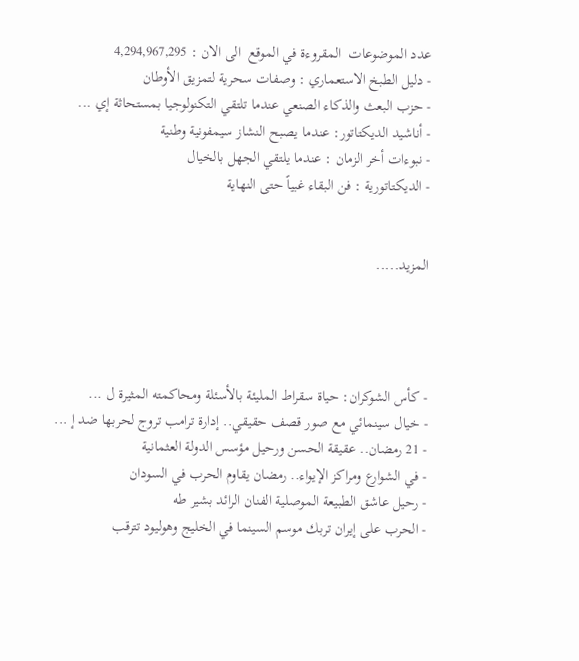عدد الموضوعات  المقروءة في الموقع  الى الان : 4,294,967,295
- دليل الطبخ الاستعماري : وصفات سحرية لتمزيق الأوطان
- حزب البعث والذكاء الصنعي عندما تلتقي التكنولوجيا بمستحاثة إي ...
- أناشيد الديكتاتور: عندما يصبح النشاز سيمفونية وطنية
- نبوءات أخر الزمان : عندما يلتقي الجهل بالخيال
- الديكتاتورية : فن البقاء غبياً حتى النهاية


المزيد.....




- كأس الشوكران: حياة سقراط المليئة بالأسئلة ومحاكمته المثيرة ل ...
- خيال سينمائي مع صور قصف حقيقي.. إدارة ترامب تروج لحربها ضد إ ...
- 21 رمضان.. عقيقة الحسن ورحيل مؤسس الدولة العثمانية
- في الشوارع ومراكز الإيواء.. رمضان يقاوم الحرب في السودان
- رحيل عاشق الطبيعة الموصلية الفنان الرائد بشير طه
- الحرب على إيران تربك موسم السينما في الخليج وهوليود تترقب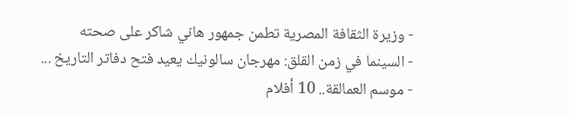- وزيرة الثقافة المصرية تطمن جمهور هاني شاكر على صحته
- السينما في زمن القلق: مهرجان سالونيك يعيد فتح دفاتر التاريخ ...
- موسم العمالقة.. 10 أفلام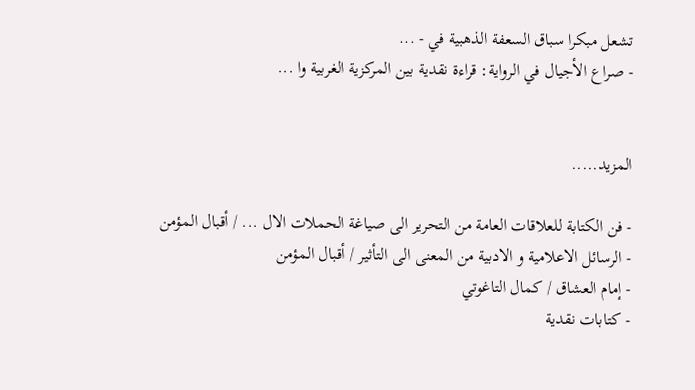تشعل مبكرا سباق السعفة الذهبية في - ...
- صراع الأجيال في الرواية: قراءة نقدية بين المركزية الغربية وا ...


المزيد.....

- فن الكتابة للعلاقات العامة من التحرير الى صياغة الحملات الال ... / أقبال المؤمن
- الرسائل الاعلامية و الادبية من المعنى الى التأثير / أقبال المؤمن
- إمام العشاق / كمال التاغوتي
- كتابات نقدية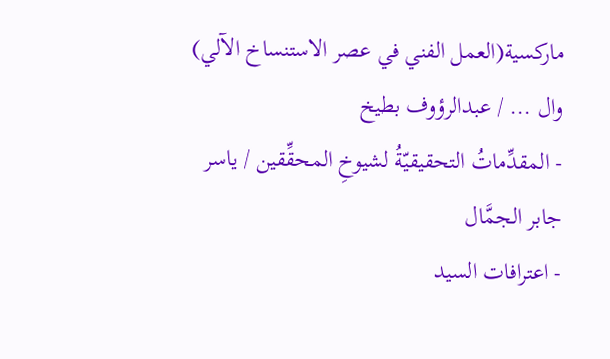ماركسية(العمل الفني في عصر الاستنساخ الآلي) وال ... / عبدالرؤوف بطيخ
- المقدِّماتُ التحقيقيّةُ لشيوخِ المحقِّقين / ياسر جابر الجمَّال
- اعترافات السيد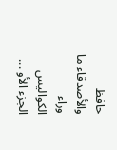حافظ والأصدقاء ما وراء الكواليس الجزء الأو ...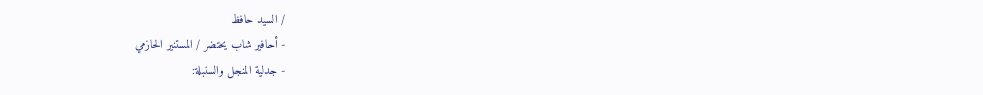/ السيد حافظ
- أحافير شاب يحتضر / المستنير الحازمي
- جدلية المنجل والسنبلة: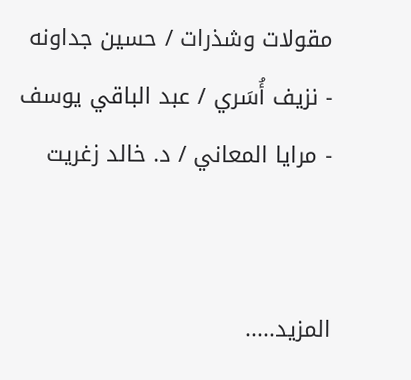مقولات وشذرات / حسين جداونه
- نزيف أُسَري / عبد الباقي يوسف
- مرايا المعاني / د. خالد زغريت


المزيد.....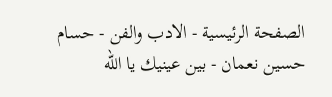الصفحة الرئيسية - الادب والفن - حسام حسين نعمان - بين عينيك يا الله